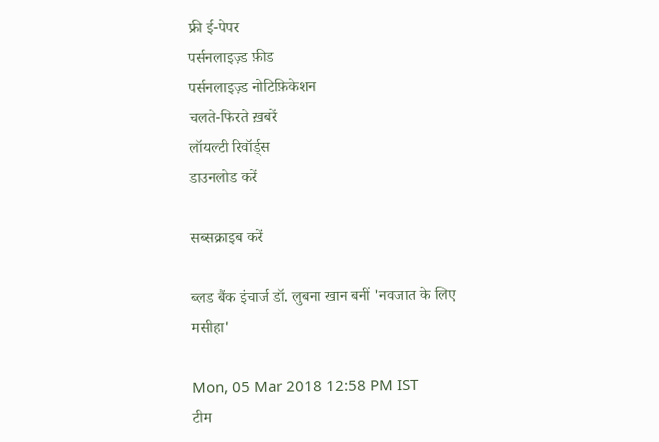फ्री ई-पेपर
पर्सनलाइज़्ड फ़ीड
पर्सनलाइज़्ड नोटिफ़िकेशन
चलते-फिरते ख़बरें
लॉयल्टी रिवॉर्ड्स
डाउनलोड करें

सब्सक्राइब करें

ब्लड बैंक इंचार्ज डॉ. लुबना खान बनीं 'नवजात के लिए मसीहा'

Mon, 05 Mar 2018 12:58 PM IST
टीम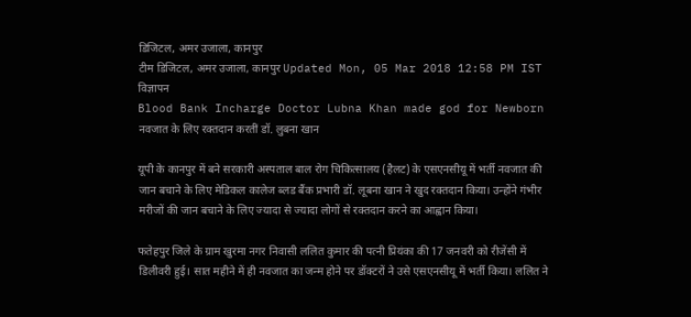डिजिटल, अमर उजाला, कानपुर
टीम डिजिटल, अमर उजाला, कानपुर Updated Mon, 05 Mar 2018 12:58 PM IST
विज्ञापन
Blood Bank Incharge Doctor Lubna Khan made god for Newborn
नवजात के लिए रक्तदान करतीं डॉ. लुबना खान

यूपी के कानपुर में बने सरकारी अस्पताल बाल रोग चिकित्सालय (हैलट) के एसएनसीयू में भर्ती नवजात की जान बचाने के लिए मेडिकल कालेज ब्लड बैंक प्रभारी डॉ. लूबना खान ने खुद रक्तदान किया। उन्होंने गंभीर मरीजों की जान बचाने के लिए ज्यादा से ज्यादा लोगों से रक्तदान करने का आह्वान किया।

फतेहपुर जिले के ग्राम खुरमा नगर निवासी ललित कुमार की पत्नी प्रियंका की 17 जनवरी को रीजेंसी में डिलीवरी हुई। सात महीने में ही नवजात का जन्म होने पर डॉक्टरों ने उसे एसएनसीयू में भर्ती किया। ललित ने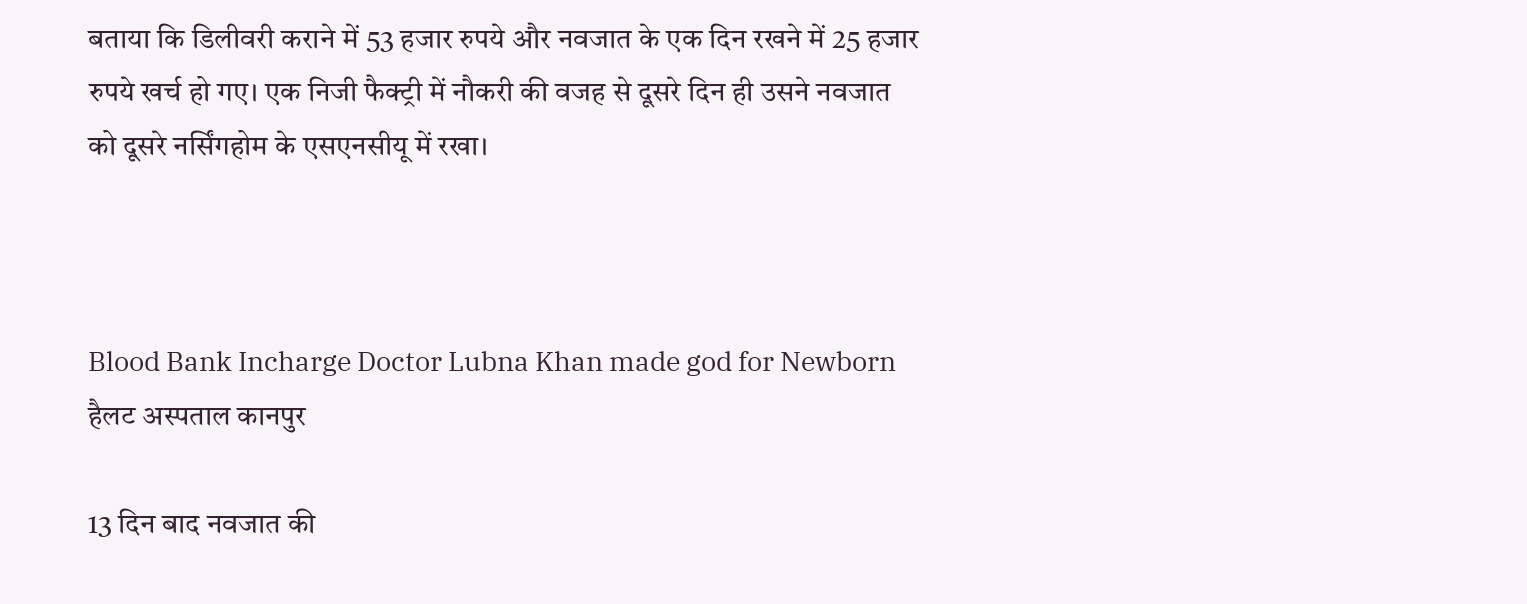बताया कि डिलीवरी कराने में 53 हजार रुपये और नवजात के एक दिन रखने में 25 हजार रुपये खर्च हो गए। एक निजी फैक्ट्री में नौकरी की वजह से दूसरे दिन ही उसने नवजात को दूसरे नर्सिंगहोम के एसएनसीयू में रखा।



Blood Bank Incharge Doctor Lubna Khan made god for Newborn
हैलट अस्पताल कानपुर

13 दिन बाद नवजात की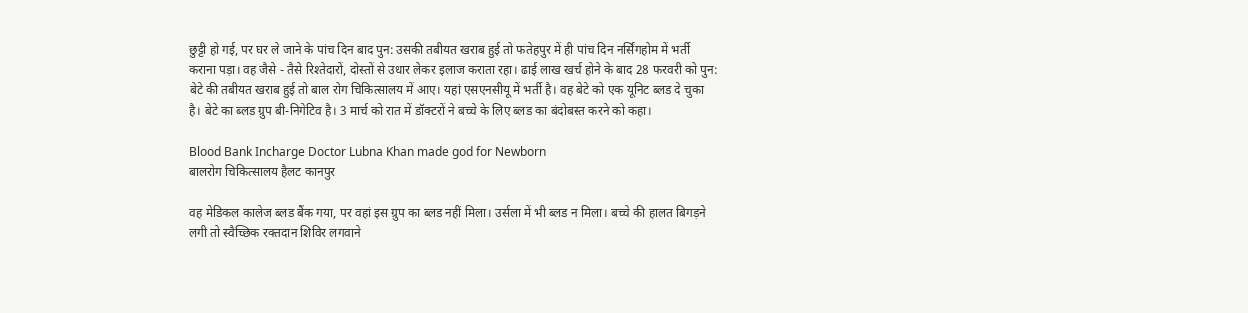छुट्टी हो गई, पर घर ले जाने के पांच दिन बाद पुन: उसकी तबीयत खराब हुई तो फतेहपुर में ही पांच दिन नर्सिंगहोम में भर्ती कराना पड़ा। वह जैसे - तैसे रिश्तेदारों, दोस्तों से उधार लेकर इलाज कराता रहा। ढाई लाख खर्च होने के बाद 28 फरवरी को पुन: बेटे की तबीयत खराब हुई तो बाल रोग चिकित्सालय में आए। यहां एसएनसीयू में भर्ती है। वह बेटे को एक यूनिट ब्लड दे चुका है। बेटे का ब्लड ग्रुप बी-निगेटिव है। 3 मार्च को रात में डॉक्टरों ने बच्चे के लिए ब्लड का बंदोबस्त करने को कहा।

Blood Bank Incharge Doctor Lubna Khan made god for Newborn
बालरोग चिकित्सालय हैलट कानपुर

वह मेडिकल कालेज ब्लड बैंक गया, पर वहां इस ग्रुप का ब्लड नहीं मिला। उर्सला में भी ब्लड न मिला। बच्चे की हालत बिगड़ने लगी तो स्वैच्छिक रक्तदान शिविर लगवाने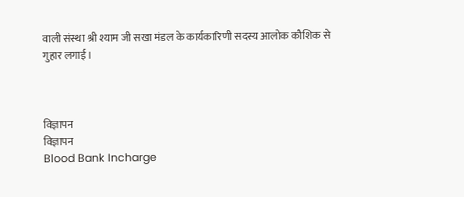वाली संस्था श्री श्याम जी सखा मंडल के कार्यकारिणी सदस्य आलोक कौशिक से गुहार लगाई।



विज्ञापन
विज्ञापन
Blood Bank Incharge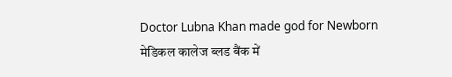Doctor Lubna Khan made god for Newborn
मेडिकल कालेज ब्लड बैंक में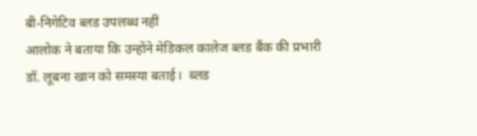बी-निगेटिव ब्लड उपलब्ध नहीं
आलोक ने बताया कि उन्होंने मेडिकल कालेज ब्लड बैंक की प्रभारी डॉ. लूबना खान को समस्या बताई।  ब्लड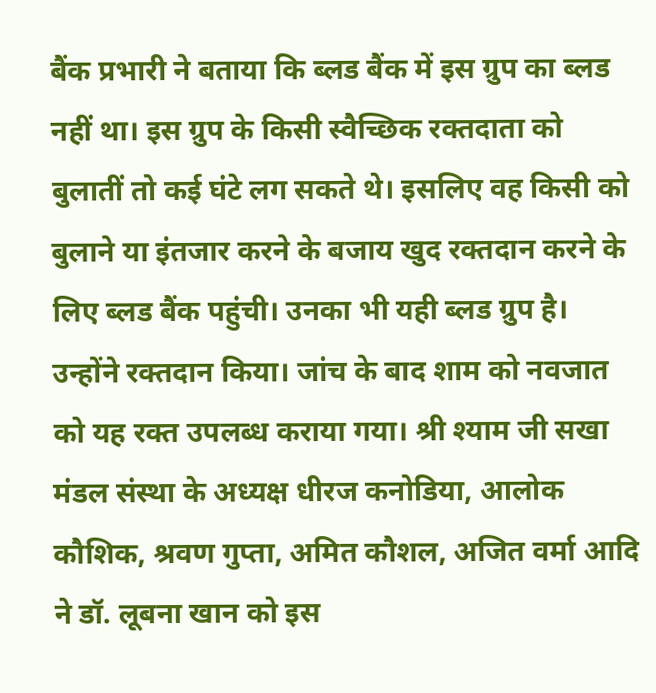बैंक प्रभारी ने बताया कि ब्लड बैंक में इस ग्रुप का ब्लड नहीं था। इस ग्रुप के किसी स्वैच्छिक रक्तदाता को बुलातीं तो कई घंटे लग सकते थे। इसलिए वह किसी को बुलाने या इंतजार करने के बजाय खुद रक्तदान करने के लिए ब्लड बैंक पहुंची। उनका भी यही ब्लड ग्रुप है। उन्होंने रक्तदान किया। जांच के बाद शाम को नवजात को यह रक्त उपलब्ध कराया गया। श्री श्याम जी सखा मंडल संस्था के अध्यक्ष धीरज कनोडिया, आलोक कौशिक, श्रवण गुप्ता, अमित कौशल, अजित वर्मा आदि ने डॉ. लूबना खान को इस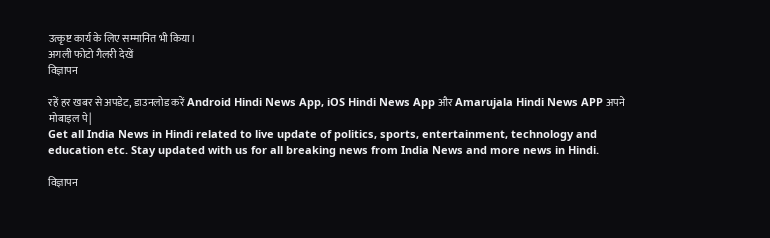उत्कृष्ट कार्य के लिए सम्मानित भी किया।
अगली फोटो गैलरी देखें
विज्ञापन

रहें हर खबर से अपडेट, डाउनलोड करें Android Hindi News App, iOS Hindi News App और Amarujala Hindi News APP अपने मोबाइल पे|
Get all India News in Hindi related to live update of politics, sports, entertainment, technology and education etc. Stay updated with us for all breaking news from India News and more news in Hindi.

विज्ञापन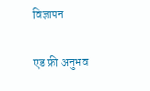विज्ञापन

एड फ्री अनुभव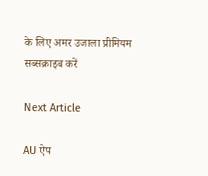के लिए अमर उजाला प्रीमियम सब्सक्राइब करें

Next Article

AU ऐप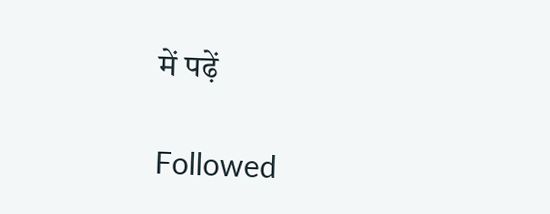में पढ़ें

Followed